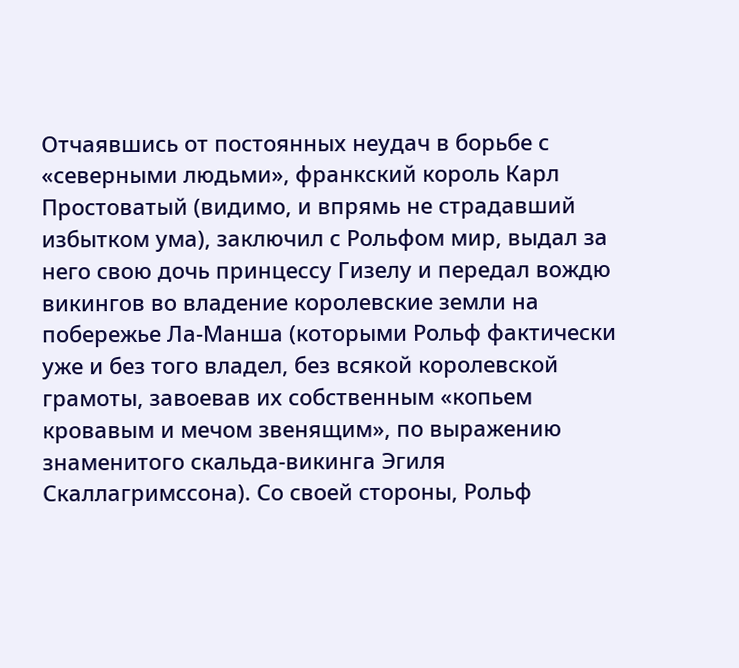Отчаявшись от постоянных неудач в борьбе с «северными людьми», франкский король Карл Простоватый (видимо, и впрямь не страдавший избытком ума), заключил с Рольфом мир, выдал за него свою дочь принцессу Гизелу и передал вождю викингов во владение королевские земли на побережье Ла-Манша (которыми Рольф фактически уже и без того владел, без всякой королевской грамоты, завоевав их собственным «копьем кровавым и мечом звенящим», по выражению знаменитого скальда-викинга Эгиля Скаллагримссона). Со своей стороны, Рольф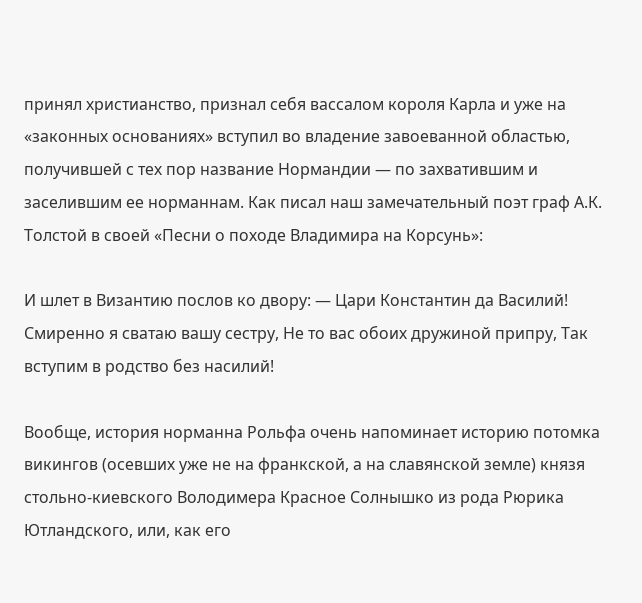принял христианство, признал себя вассалом короля Карла и уже на «законных основаниях» вступил во владение завоеванной областью, получившей с тех пор название Нормандии — по захватившим и заселившим ее норманнам. Как писал наш замечательный поэт граф А.К. Толстой в своей «Песни о походе Владимира на Корсунь»:

И шлет в Византию послов ко двору: — Цари Константин да Василий! Смиренно я сватаю вашу сестру, Не то вас обоих дружиной припру, Так вступим в родство без насилий!

Вообще, история норманна Рольфа очень напоминает историю потомка викингов (осевших уже не на франкской, а на славянской земле) князя стольно-киевского Володимера Красное Солнышко из рода Рюрика Ютландского, или, как его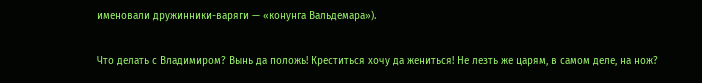именовали дружинники-варяги — «конунга Вальдемара»).


Что делать с Владимиром? Вынь да положь! Креститься хочу да жениться! Не лезть же царям, в самом деле, на нож?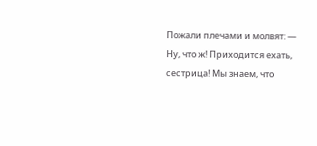Пожали плечами и молвят: — Ну, что ж! Приходится ехать, сестрица! Мы знаем, что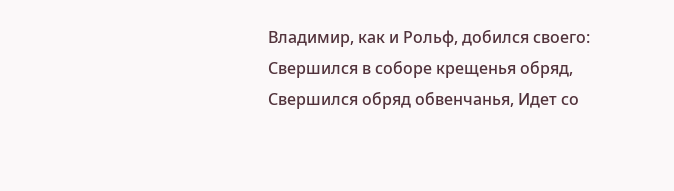Владимир, как и Рольф, добился своего: Свершился в соборе крещенья обряд, Свершился обряд обвенчанья, Идет со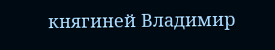княгиней Владимир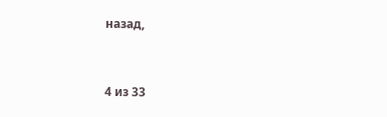назад,


4 из 33